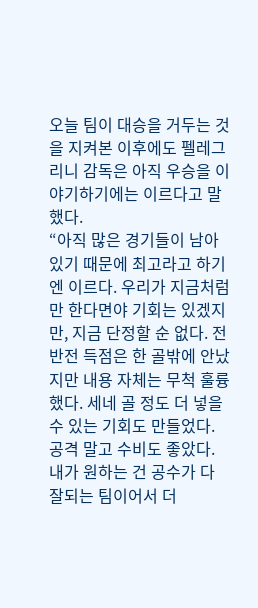오늘 팀이 대승을 거두는 것을 지켜본 이후에도 펠레그리니 감독은 아직 우승을 이야기하기에는 이르다고 말했다.
“아직 많은 경기들이 남아있기 때문에 최고라고 하기엔 이르다. 우리가 지금처럼만 한다면야 기회는 있겠지만, 지금 단정할 순 없다. 전반전 득점은 한 골밖에 안났지만 내용 자체는 무척 훌륭했다. 세네 골 정도 더 넣을 수 있는 기회도 만들었다. 공격 말고 수비도 좋았다. 내가 원하는 건 공수가 다 잘되는 팀이어서 더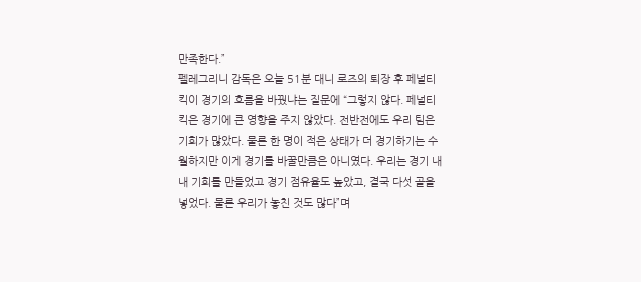만족한다.”
펠레그리니 감독은 오늘 51분 대니 로즈의 퇴장 후 페널티킥이 경기의 흐름을 바꿨냐는 질문에 “그렇지 않다. 페널티킥은 경기에 큰 영향을 주지 않았다. 전반전에도 우리 팀은 기회가 많았다. 물론 한 명이 적은 상태가 더 경기하기는 수월하지만 이게 경기를 바꿀만큼은 아니였다. 우리는 경기 내내 기회를 만들었고 경기 점유율도 높았고, 결국 다섯 골을 넣었다. 물론 우리가 놓친 것도 많다”며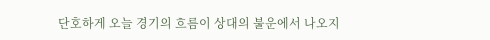단호하게 오늘 경기의 흐름이 상대의 불운에서 나오지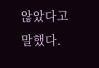않았다고 말했다.